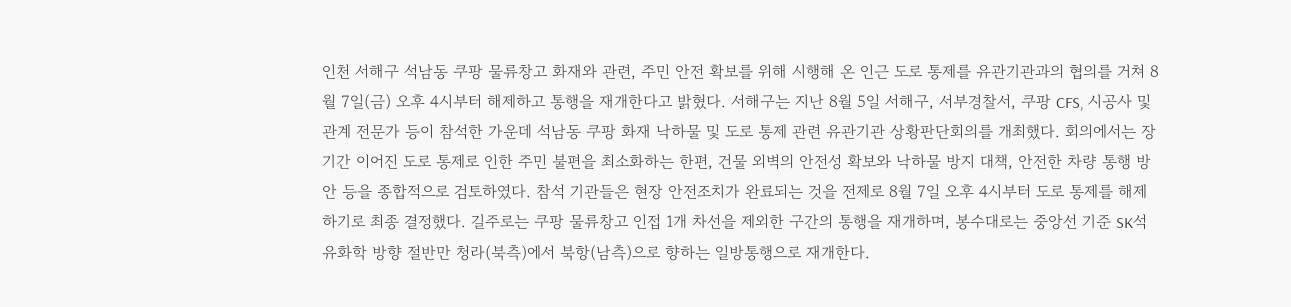인천 서해구 석남동 쿠팡 물류창고 화재와 관련, 주민 안전 확보를 위해 시행해 온 인근 도로 통제를 유관기관과의 협의를 거쳐 8월 7일(금) 오후 4시부터 해제하고 통행을 재개한다고 밝혔다. 서해구는 지난 8월 5일 서해구, 서부경찰서, 쿠팡 CFS, 시공사 및 관계 전문가 등이 참석한 가운데 석남동 쿠팡 화재 낙하물 및 도로 통제 관련 유관기관 상황판단회의를 개최했다. 회의에서는 장기간 이어진 도로 통제로 인한 주민 불편을 최소화하는 한편, 건물 외벽의 안전성 확보와 낙하물 방지 대책, 안전한 차량 통행 방안 등을 종합적으로 검토하였다. 참석 기관들은 현장 안전조치가 완료되는 것을 전제로 8월 7일 오후 4시부터 도로 통제를 해제하기로 최종 결정했다. 길주로는 쿠팡 물류창고 인접 1개 차선을 제외한 구간의 통행을 재개하며, 봉수대로는 중앙선 기준 SK석유화학 방향 절반만 청라(북측)에서 북항(남측)으로 향하는 일방통행으로 재개한다.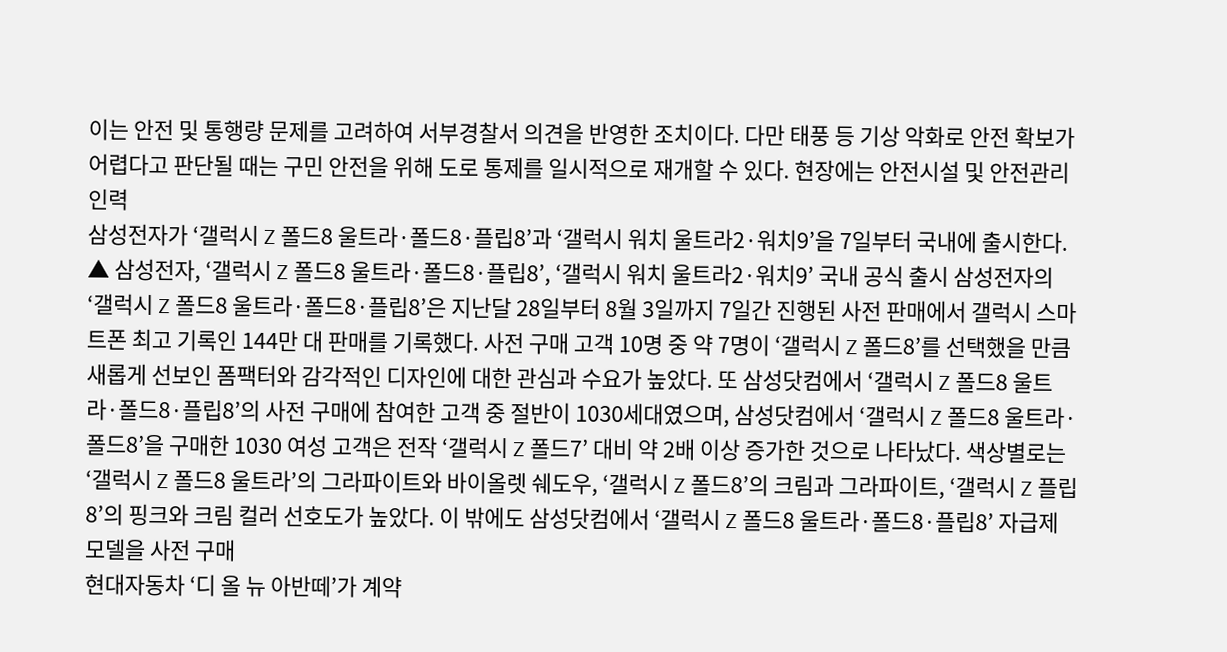이는 안전 및 통행량 문제를 고려하여 서부경찰서 의견을 반영한 조치이다. 다만 태풍 등 기상 악화로 안전 확보가 어렵다고 판단될 때는 구민 안전을 위해 도로 통제를 일시적으로 재개할 수 있다. 현장에는 안전시설 및 안전관리 인력
삼성전자가 ‘갤럭시 Z 폴드8 울트라·폴드8·플립8’과 ‘갤럭시 워치 울트라2·워치9’을 7일부터 국내에 출시한다. ▲ 삼성전자, ‘갤럭시 Z 폴드8 울트라·폴드8·플립8’, ‘갤럭시 워치 울트라2·워치9’ 국내 공식 출시 삼성전자의 ‘갤럭시 Z 폴드8 울트라·폴드8·플립8’은 지난달 28일부터 8월 3일까지 7일간 진행된 사전 판매에서 갤럭시 스마트폰 최고 기록인 144만 대 판매를 기록했다. 사전 구매 고객 10명 중 약 7명이 ‘갤럭시 Z 폴드8’를 선택했을 만큼 새롭게 선보인 폼팩터와 감각적인 디자인에 대한 관심과 수요가 높았다. 또 삼성닷컴에서 ‘갤럭시 Z 폴드8 울트라·폴드8·플립8’의 사전 구매에 참여한 고객 중 절반이 1030세대였으며, 삼성닷컴에서 ‘갤럭시 Z 폴드8 울트라·폴드8’을 구매한 1030 여성 고객은 전작 ‘갤럭시 Z 폴드7’ 대비 약 2배 이상 증가한 것으로 나타났다. 색상별로는 ‘갤럭시 Z 폴드8 울트라’의 그라파이트와 바이올렛 쉐도우, ‘갤럭시 Z 폴드8’의 크림과 그라파이트, ‘갤럭시 Z 플립8’의 핑크와 크림 컬러 선호도가 높았다. 이 밖에도 삼성닷컴에서 ‘갤럭시 Z 폴드8 울트라·폴드8·플립8’ 자급제 모델을 사전 구매
현대자동차 ‘디 올 뉴 아반떼’가 계약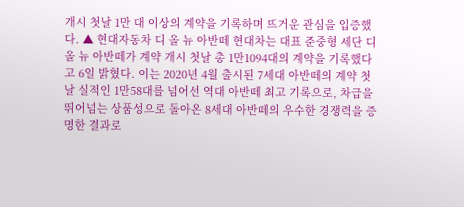개시 첫날 1만 대 이상의 계약을 기록하며 뜨거운 관심을 입증했다. ▲ 현대자동차 디 올 뉴 아반떼 현대차는 대표 준중형 세단 디 올 뉴 아반떼가 계약 개시 첫날 총 1만1094대의 계약을 기록했다고 6일 밝혔다. 이는 2020년 4월 출시된 7세대 아반떼의 계약 첫날 실적인 1만58대를 넘어선 역대 아반떼 최고 기록으로, 차급을 뛰어넘는 상품성으로 돌아온 8세대 아반떼의 우수한 경쟁력을 증명한 결과로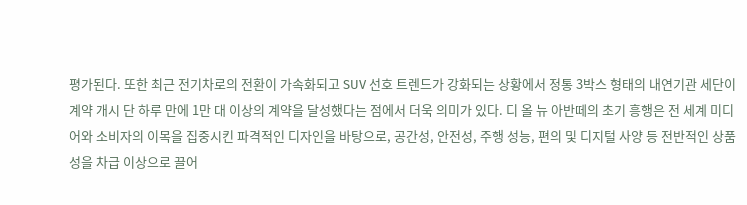평가된다. 또한 최근 전기차로의 전환이 가속화되고 SUV 선호 트렌드가 강화되는 상황에서 정통 3박스 형태의 내연기관 세단이 계약 개시 단 하루 만에 1만 대 이상의 계약을 달성했다는 점에서 더욱 의미가 있다. 디 올 뉴 아반떼의 초기 흥행은 전 세계 미디어와 소비자의 이목을 집중시킨 파격적인 디자인을 바탕으로, 공간성, 안전성, 주행 성능, 편의 및 디지털 사양 등 전반적인 상품성을 차급 이상으로 끌어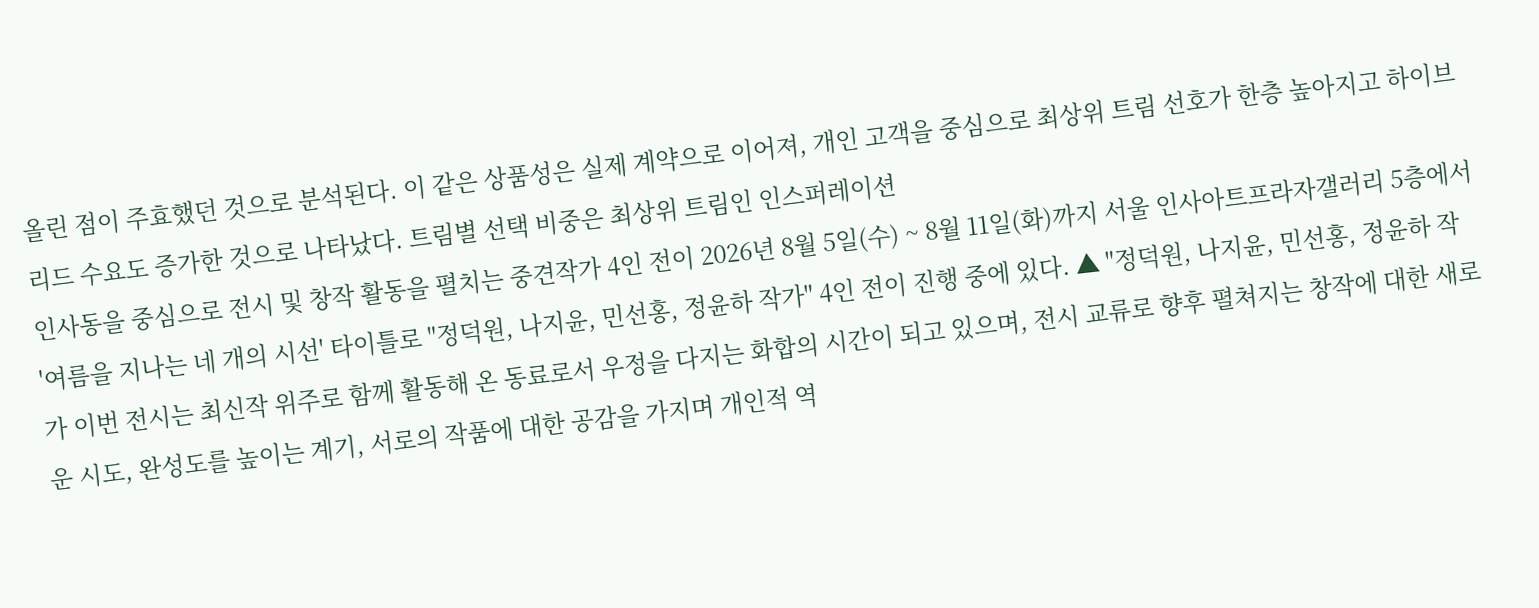올린 점이 주효했던 것으로 분석된다. 이 같은 상품성은 실제 계약으로 이어져, 개인 고객을 중심으로 최상위 트림 선호가 한층 높아지고 하이브리드 수요도 증가한 것으로 나타났다. 트림별 선택 비중은 최상위 트림인 인스퍼레이션
인사동을 중심으로 전시 및 창작 활동을 펼치는 중견작가 4인 전이 2026년 8월 5일(수) ~ 8월 11일(화)까지 서울 인사아트프라자갤러리 5층에서 '여름을 지나는 네 개의 시선' 타이틀로 "정덕원, 나지윤, 민선홍, 정윤하 작가" 4인 전이 진행 중에 있다. ▲ "정덕원, 나지윤, 민선홍, 정윤하 작가 이번 전시는 최신작 위주로 함께 활동해 온 동료로서 우정을 다지는 화합의 시간이 되고 있으며, 전시 교류로 향후 펼쳐지는 창작에 대한 새로운 시도, 완성도를 높이는 계기, 서로의 작품에 대한 공감을 가지며 개인적 역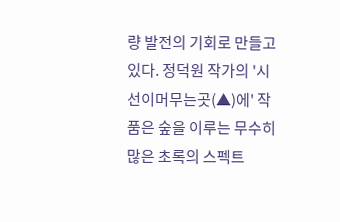량 발전의 기회로 만들고 있다. 정덕원 작가의 '시선이머무는곳(▲)에' 작품은 숲을 이루는 무수히 많은 초록의 스펙트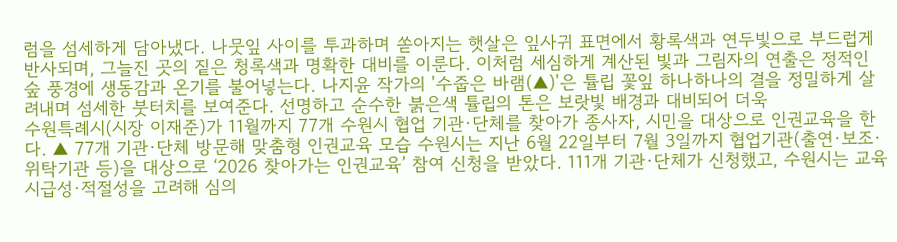럼을 섬세하게 담아냈다. 나뭇잎 사이를 투과하며 쏟아지는 햇살은 잎사귀 표면에서 황록색과 연두빛으로 부드럽게 반사되며, 그늘진 곳의 짙은 청록색과 명확한 대비를 이룬다. 이처럼 세심하게 계산된 빛과 그림자의 연출은 정적인 숲 풍경에 생동감과 온기를 불어넣는다. 나지윤 작가의 '수줍은 바램(▲)'은 튤립 꽃잎 하나하나의 결을 정밀하게 살려내며 섬세한 붓터치를 보여준다. 선명하고 순수한 붉은색 튤립의 톤은 보랏빛 배경과 대비되어 더욱
수원특례시(시장 이재준)가 11월까지 77개 수원시 협업 기관·단체를 찾아가 종사자, 시민을 대상으로 인권교육을 한다. ▲ 77개 기관·단체 방문해 맞춤형 인권교육 모습 수원시는 지난 6월 22일부터 7월 3일까지 협업기관(출연·보조·위탁기관 등)을 대상으로 ‘2026 찾아가는 인권교육’ 참여 신청을 받았다. 111개 기관·단체가 신청했고, 수원시는 교육 시급성·적절성을 고려해 심의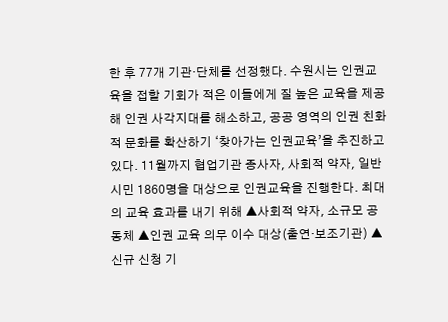한 후 77개 기관·단체를 선정했다. 수원시는 인권교육을 접할 기회가 적은 이들에게 질 높은 교육을 제공해 인권 사각지대를 해소하고, 공공 영역의 인권 친화적 문화를 확산하기 ‘찾아가는 인권교육’을 추진하고 있다. 11월까지 협업기관 종사자, 사회적 약자, 일반 시민 1860명을 대상으로 인권교육을 진행한다. 최대의 교육 효과를 내기 위해 ▲사회적 약자, 소규모 공동체 ▲인권 교육 의무 이수 대상(출연·보조기관) ▲신규 신청 기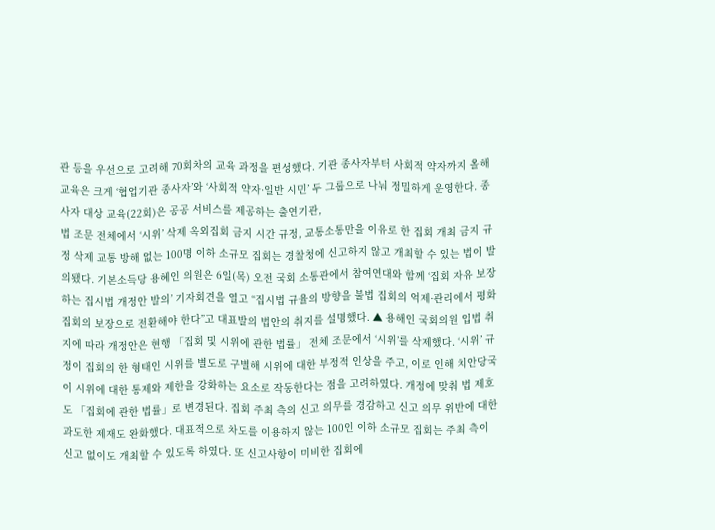관 등을 우선으로 고려해 70회차의 교육 과정을 편성했다. 기관 종사자부터 사회적 약자까지 올해 교육은 크게 ‘협업기관 종사자’와 ‘사회적 약자·일반 시민’ 두 그룹으로 나눠 정밀하게 운영한다. 종사자 대상 교육(22회)은 공공 서비스를 제공하는 출연기관,
법 조문 전체에서 ‘시위’ 삭제 옥외집회 금지 시간 규정, 교통소통만을 이유로 한 집회 개최 금지 규정 삭제 교통 방해 없는 100명 이하 소규모 집회는 경찰청에 신고하지 않고 개최할 수 있는 법이 발의됐다. 기본소득당 용혜인 의원은 6일(목) 오전 국회 소통관에서 참여연대와 함께 ‘집회 자유 보장하는 집시법 개정안 발의’ 기자회견을 열고 “집시법 규율의 방향을 불법 집회의 억제·관리에서 평화 집회의 보장으로 전환해야 한다”고 대표발의 법안의 취지를 설명했다. ▲ 용해인 국회의원 입법 취지에 따라 개정안은 현행 「집회 및 시위에 관한 법률」 전체 조문에서 ‘시위’를 삭제했다. ‘시위’ 규정이 집회의 한 형태인 시위를 별도로 구별해 시위에 대한 부정적 인상을 주고, 이로 인해 치안당국이 시위에 대한 통제와 제한을 강화하는 요소로 작동한다는 점을 고려하였다. 개정에 맞춰 법 제호도 「집회에 관한 법률」로 변경된다. 집회 주최 측의 신고 의무를 경감하고 신고 의무 위반에 대한 과도한 제재도 완화했다. 대표적으로 차도를 이용하지 않는 100인 이하 소규모 집회는 주최 측이 신고 없이도 개최할 수 있도록 하였다. 또 신고사항이 미비한 집회에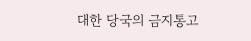대한 당국의 금지통고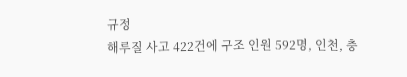규정
해루질 사고 422건에 구조 인원 592명, 인천, 충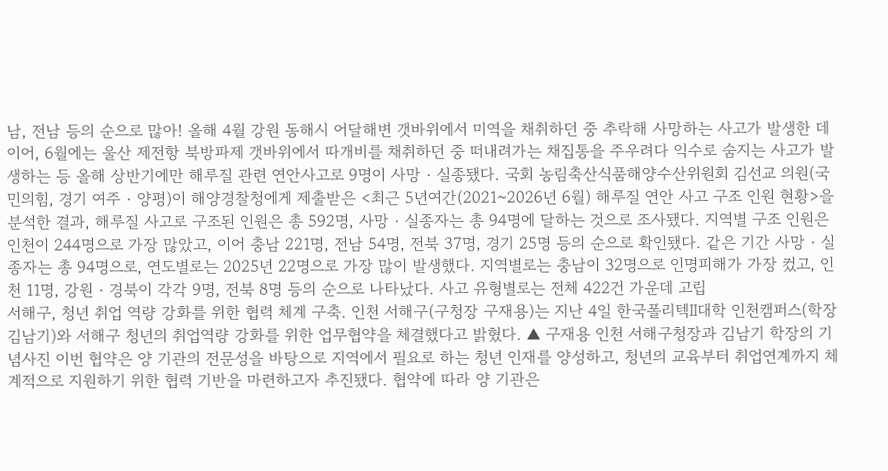남, 전남 등의 순으로 많아! 올해 4월 강원 동해시 어달해변 갯바위에서 미역을 채취하던 중 추락해 사망하는 사고가 발생한 데 이어, 6월에는 울산 제전항 북방파제 갯바위에서 따개비를 채취하던 중 떠내려가는 채집통을 주우려다 익수로 숨지는 사고가 발생하는 등 올해 상반기에만 해루질 관련 연안사고로 9명이 사망‧실종됐다. 국회 농림축산식품해양수산위원회 김선교 의원(국민의힘, 경기 여주‧양평)이 해양경찰청에게 제출받은 <최근 5년여간(2021~2026년 6월) 해루질 연안 사고 구조 인원 현황>을 분석한 결과, 해루질 사고로 구조된 인원은 총 592명, 사망‧실종자는 총 94명에 달하는 것으로 조사됐다. 지역별 구조 인원은 인천이 244명으로 가장 많았고, 이어 충남 221명, 전남 54명, 전북 37명, 경기 25명 등의 순으로 확인됐다. 같은 기간 사망‧실종자는 총 94명으로, 연도별로는 2025년 22명으로 가장 많이 발생했다. 지역별로는 충남이 32명으로 인명피해가 가장 컸고, 인천 11명, 강원‧경북이 각각 9명, 전북 8명 등의 순으로 나타났다. 사고 유형별로는 전체 422건 가운데 고립
서해구, 청년 취업 역량 강화를 위한 협력 체계 구축. 인천 서해구(구청장 구재용)는 지난 4일 한국폴리텍Ⅱ대학 인천캠퍼스(학장 김남기)와 서해구 청년의 취업역량 강화를 위한 업무협약을 체결했다고 밝혔다. ▲ 구재용 인천 서해구청장과 김남기 학장의 기념사진 이번 협약은 양 기관의 전문성을 바탕으로 지역에서 필요로 하는 청년 인재를 양성하고, 청년의 교육부터 취업연계까지 체계적으로 지원하기 위한 협력 기반을 마련하고자 추진됐다. 협약에 따라 양 기관은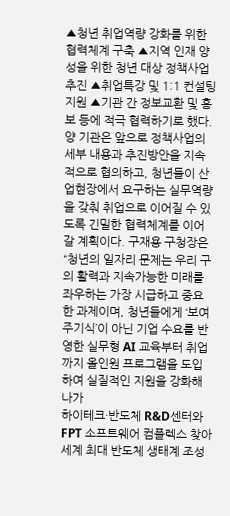▲청년 취업역량 강화를 위한 협력체계 구축 ▲지역 인재 양성을 위한 청년 대상 정책사업 추진 ▲취업특강 및 1:1 컨설팅 지원 ▲기관 간 정보교환 및 홍보 등에 적극 협력하기로 했다. 양 기관은 앞으로 정책사업의 세부 내용과 추진방안을 지속적으로 협의하고, 청년들이 산업현장에서 요구하는 실무역량을 갖춰 취업으로 이어질 수 있도록 긴밀한 협력체계를 이어갈 계획이다. 구재용 구청장은 “청년의 일자리 문제는 우리 구의 활력과 지속가능한 미래를 좌우하는 가장 시급하고 중요한 과제이며, 청년들에게 ‘보여주기식’이 아닌 기업 수요를 반영한 실무형 AI 교육부터 취업까지 올인원 프로그램을 도입하여 실질적인 지원을 강화해 나가
하이테크·반도체 R&D센터와 FPT 소프트웨어 컴플렉스 찾아 세계 최대 반도체 생태계 조성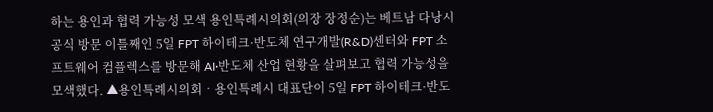하는 용인과 협력 가능성 모색 용인특례시의회(의장 장정순)는 베트남 다낭시 공식 방문 이틀째인 5일 FPT 하이테크·반도체 연구개발(R&D)센터와 FPT 소프트웨어 컴플렉스를 방문해 AI·반도체 산업 현황을 살펴보고 협력 가능성을 모색했다. ▲용인특례시의회‧용인특례시 대표단이 5일 FPT 하이테크·반도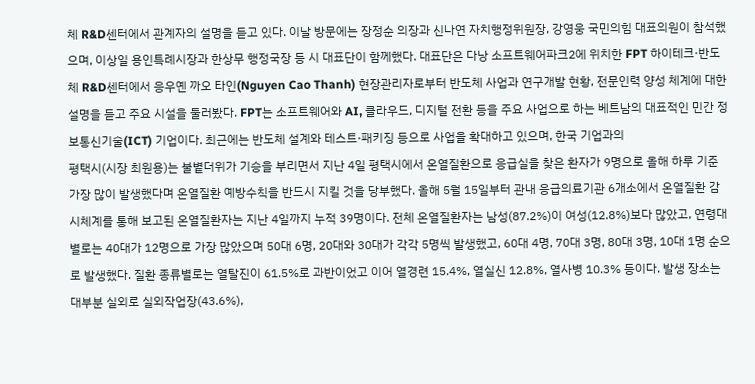체 R&D센터에서 관계자의 설명을 듣고 있다. 이날 방문에는 장정순 의장과 신나연 자치행정위원장, 강영웅 국민의힘 대표의원이 참석했으며, 이상일 용인특례시장과 한상무 행정국장 등 시 대표단이 함께했다. 대표단은 다낭 소프트웨어파크2에 위치한 FPT 하이테크·반도체 R&D센터에서 응우옌 까오 타인(Nguyen Cao Thanh) 현장관리자로부터 반도체 사업과 연구개발 현황, 전문인력 양성 체계에 대한 설명을 듣고 주요 시설을 둘러봤다. FPT는 소프트웨어와 AI, 클라우드, 디지털 전환 등을 주요 사업으로 하는 베트남의 대표적인 민간 정보통신기술(ICT) 기업이다. 최근에는 반도체 설계와 테스트·패키징 등으로 사업을 확대하고 있으며, 한국 기업과의
평택시(시장 최원용)는 불볕더위가 기승을 부리면서 지난 4일 평택시에서 온열질환으로 응급실을 찾은 환자가 9명으로 올해 하루 기준 가장 많이 발생했다며 온열질환 예방수칙을 반드시 지킬 것을 당부했다. 올해 5월 15일부터 관내 응급의료기관 6개소에서 온열질환 감시체계를 통해 보고된 온열질환자는 지난 4일까지 누적 39명이다. 전체 온열질환자는 남성(87.2%)이 여성(12.8%)보다 많았고, 연령대별로는 40대가 12명으로 가장 많았으며 50대 6명, 20대와 30대가 각각 5명씩 발생했고, 60대 4명, 70대 3명, 80대 3명, 10대 1명 순으로 발생했다. 질환 종류별로는 열탈진이 61.5%로 과반이었고 이어 열경련 15.4%, 열실신 12.8%, 열사병 10.3% 등이다. 발생 장소는 대부분 실외로 실외작업장(43.6%),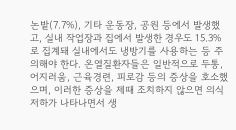논밭(7.7%), 기타 운동장, 공원 등에서 발생했고, 실내 작업장과 집에서 발생한 경우도 15.3%로 집계돼 실내에서도 냉방기를 사용하는 등 주의해야 한다. 온열질환자들은 일반적으로 두통, 어지러움, 근육경련, 피로감 등의 증상을 호소했으며, 이러한 증상을 제때 조치하지 않으면 의식 저하가 나타나면서 생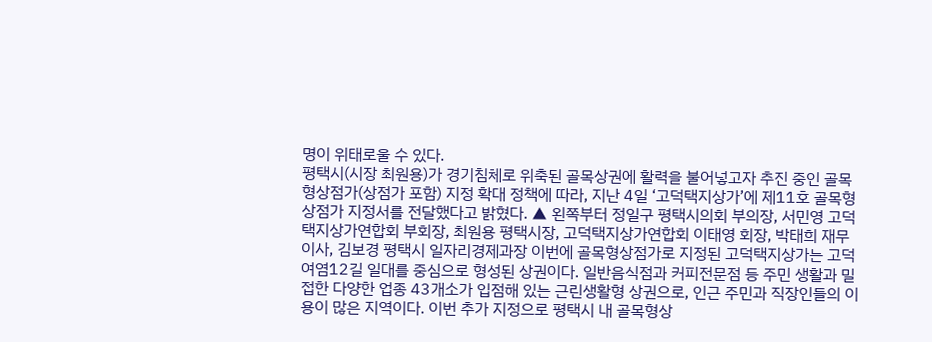명이 위태로울 수 있다.
평택시(시장 최원용)가 경기침체로 위축된 골목상권에 활력을 불어넣고자 추진 중인 골목형상점가(상점가 포함) 지정 확대 정책에 따라, 지난 4일 ‘고덕택지상가’에 제11호 골목형상점가 지정서를 전달했다고 밝혔다. ▲ 왼쪽부터 정일구 평택시의회 부의장, 서민영 고덕택지상가연합회 부회장, 최원용 평택시장, 고덕택지상가연합회 이태영 회장, 박태희 재무이사, 김보경 평택시 일자리경제과장 이번에 골목형상점가로 지정된 고덕택지상가는 고덕여염12길 일대를 중심으로 형성된 상권이다. 일반음식점과 커피전문점 등 주민 생활과 밀접한 다양한 업종 43개소가 입점해 있는 근린생활형 상권으로, 인근 주민과 직장인들의 이용이 많은 지역이다. 이번 추가 지정으로 평택시 내 골목형상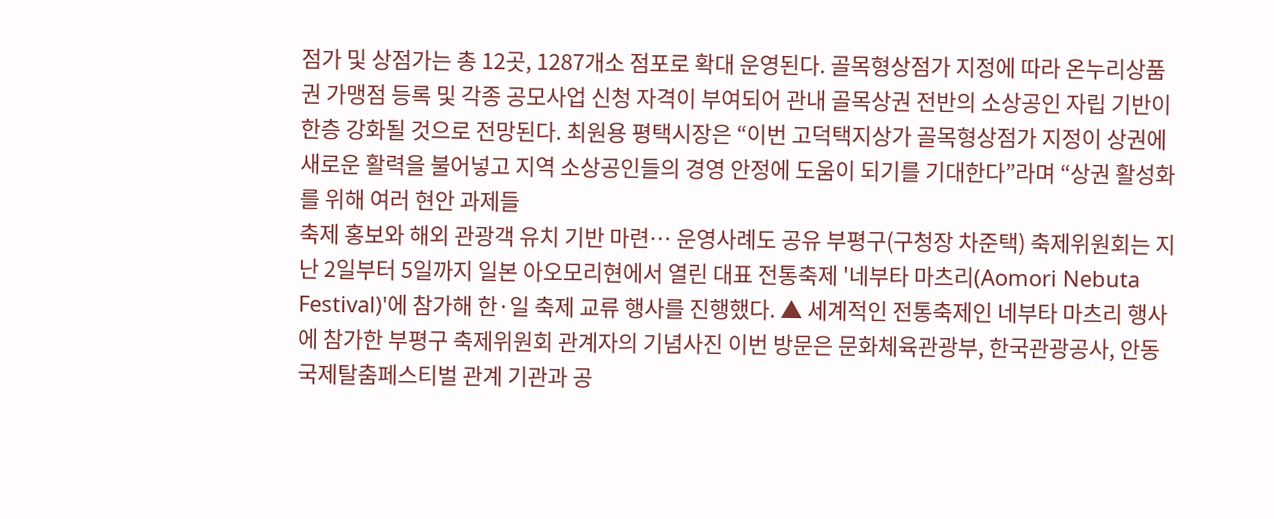점가 및 상점가는 총 12곳, 1287개소 점포로 확대 운영된다. 골목형상점가 지정에 따라 온누리상품권 가맹점 등록 및 각종 공모사업 신청 자격이 부여되어 관내 골목상권 전반의 소상공인 자립 기반이 한층 강화될 것으로 전망된다. 최원용 평택시장은 “이번 고덕택지상가 골목형상점가 지정이 상권에 새로운 활력을 불어넣고 지역 소상공인들의 경영 안정에 도움이 되기를 기대한다”라며 “상권 활성화를 위해 여러 현안 과제들
축제 홍보와 해외 관광객 유치 기반 마련… 운영사례도 공유 부평구(구청장 차준택) 축제위원회는 지난 2일부터 5일까지 일본 아오모리현에서 열린 대표 전통축제 '네부타 마츠리(Aomori Nebuta Festival)'에 참가해 한·일 축제 교류 행사를 진행했다. ▲ 세계적인 전통축제인 네부타 마츠리 행사에 참가한 부평구 축제위원회 관계자의 기념사진 이번 방문은 문화체육관광부, 한국관광공사, 안동국제탈춤페스티벌 관계 기관과 공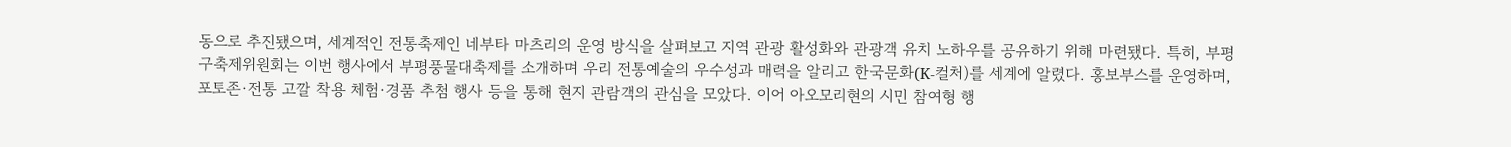동으로 추진됐으며, 세계적인 전통축제인 네부타 마츠리의 운영 방식을 살펴보고 지역 관광 활성화와 관광객 유치 노하우를 공유하기 위해 마련됐다. 특히, 부평구축제위원회는 이번 행사에서 부평풍물대축제를 소개하며 우리 전통예술의 우수성과 매력을 알리고 한국문화(K-컬처)를 세계에 알렸다. 홍보부스를 운영하며, 포토존·전통 고깔 착용 체험·경품 추첨 행사 등을 통해 현지 관람객의 관심을 모았다. 이어 아오모리현의 시민 참여형 행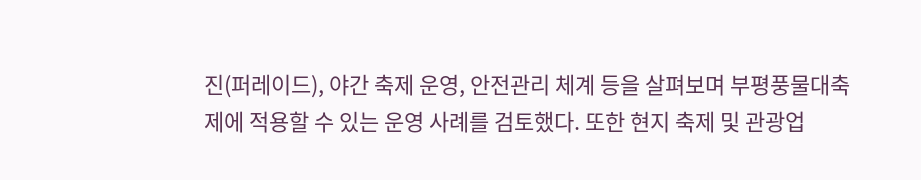진(퍼레이드), 야간 축제 운영, 안전관리 체계 등을 살펴보며 부평풍물대축제에 적용할 수 있는 운영 사례를 검토했다. 또한 현지 축제 및 관광업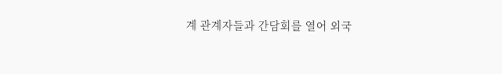계 관계자들과 간담회를 열어 외국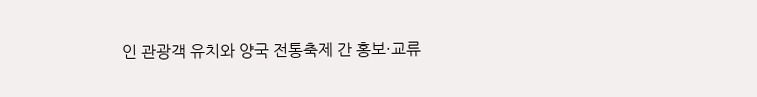인 관광객 유치와 양국 전통축제 간 홍보·교류